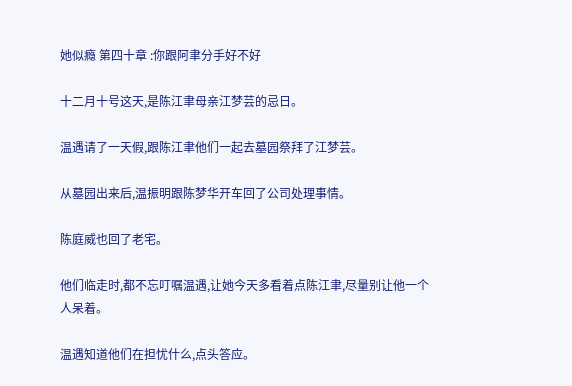她似瘾 第四十章 :你跟阿聿分手好不好

十二月十号这天,是陈江聿母亲江梦芸的忌日。

温遇请了一天假,跟陈江聿他们一起去墓园祭拜了江梦芸。

从墓园出来后,温振明跟陈梦华开车回了公司处理事情。

陈庭威也回了老宅。

他们临走时,都不忘叮嘱温遇,让她今天多看着点陈江聿,尽量别让他一个人呆着。

温遇知道他们在担忧什么,点头答应。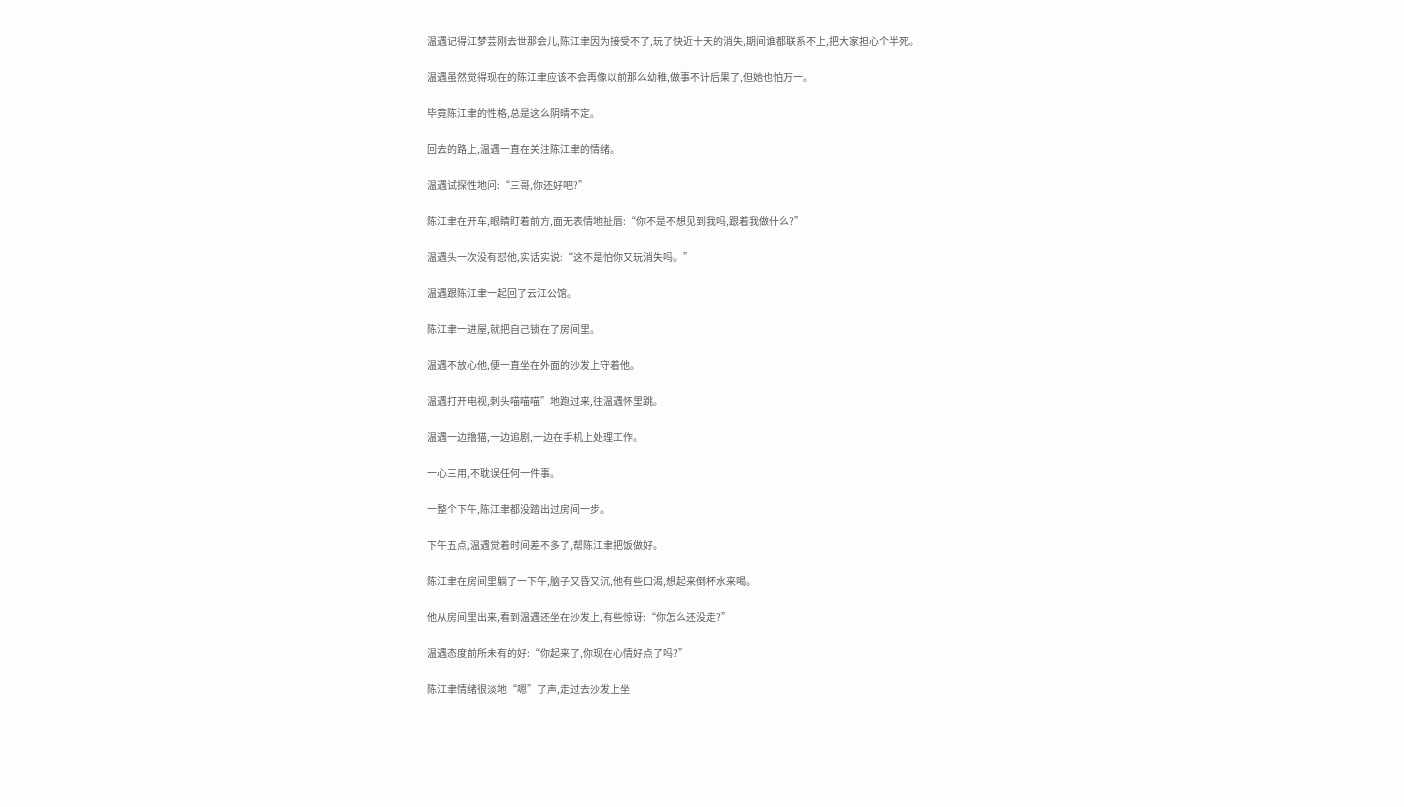温遇记得江梦芸刚去世那会儿,陈江聿因为接受不了,玩了快近十天的消失,期间谁都联系不上,把大家担心个半死。

温遇虽然觉得现在的陈江聿应该不会再像以前那么幼稚,做事不计后果了,但她也怕万一。

毕竟陈江聿的性格,总是这么阴晴不定。

回去的路上,温遇一直在关注陈江聿的情绪。

温遇试探性地问:“三哥,你还好吧?”

陈江聿在开车,眼睛盯着前方,面无表情地扯唇:“你不是不想见到我吗,跟着我做什么?”

温遇头一次没有怼他,实话实说:“这不是怕你又玩消失吗。”

温遇跟陈江聿一起回了云江公馆。

陈江聿一进屋,就把自己锁在了房间里。

温遇不放心他,便一直坐在外面的沙发上守着他。

温遇打开电视,刺头喵喵喵”地跑过来,往温遇怀里跳。

温遇一边撸猫,一边追剧,一边在手机上处理工作。

一心三用,不耽误任何一件事。

一整个下午,陈江聿都没踏出过房间一步。

下午五点,温遇觉着时间差不多了,帮陈江聿把饭做好。

陈江聿在房间里躺了一下午,脑子又昏又沉,他有些口渴,想起来倒杯水来喝。

他从房间里出来,看到温遇还坐在沙发上,有些惊讶:“你怎么还没走?”

温遇态度前所未有的好:“你起来了,你现在心情好点了吗?”

陈江聿情绪很淡地“嗯”了声,走过去沙发上坐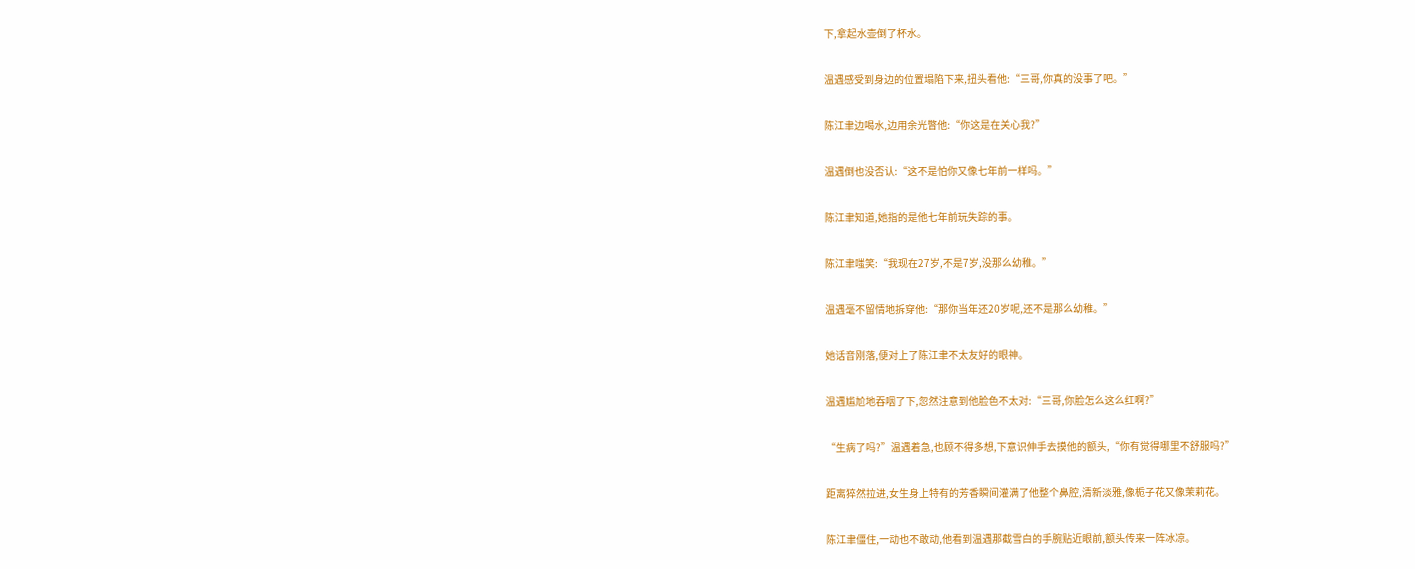下,拿起水壶倒了杯水。

温遇感受到身边的位置塌陷下来,扭头看他:“三哥,你真的没事了吧。”

陈江聿边喝水,边用余光瞥他:“你这是在关心我?”

温遇倒也没否认:“这不是怕你又像七年前一样吗。”

陈江聿知道,她指的是他七年前玩失踪的事。

陈江聿嗤笑:“我现在27岁,不是7岁,没那么幼稚。”

温遇毫不留情地拆穿他:“那你当年还20岁呢,还不是那么幼稚。”

她话音刚落,便对上了陈江聿不太友好的眼神。

温遇尴尬地吞咽了下,忽然注意到他脸色不太对:“三哥,你脸怎么这么红啊?”

“生病了吗?”温遇着急,也顾不得多想,下意识伸手去摸他的额头,“你有觉得哪里不舒服吗?”

距离猝然拉进,女生身上特有的芳香瞬间灌满了他整个鼻腔,清新淡雅,像栀子花又像茉莉花。

陈江聿僵住,一动也不敢动,他看到温遇那截雪白的手腕贴近眼前,额头传来一阵冰凉。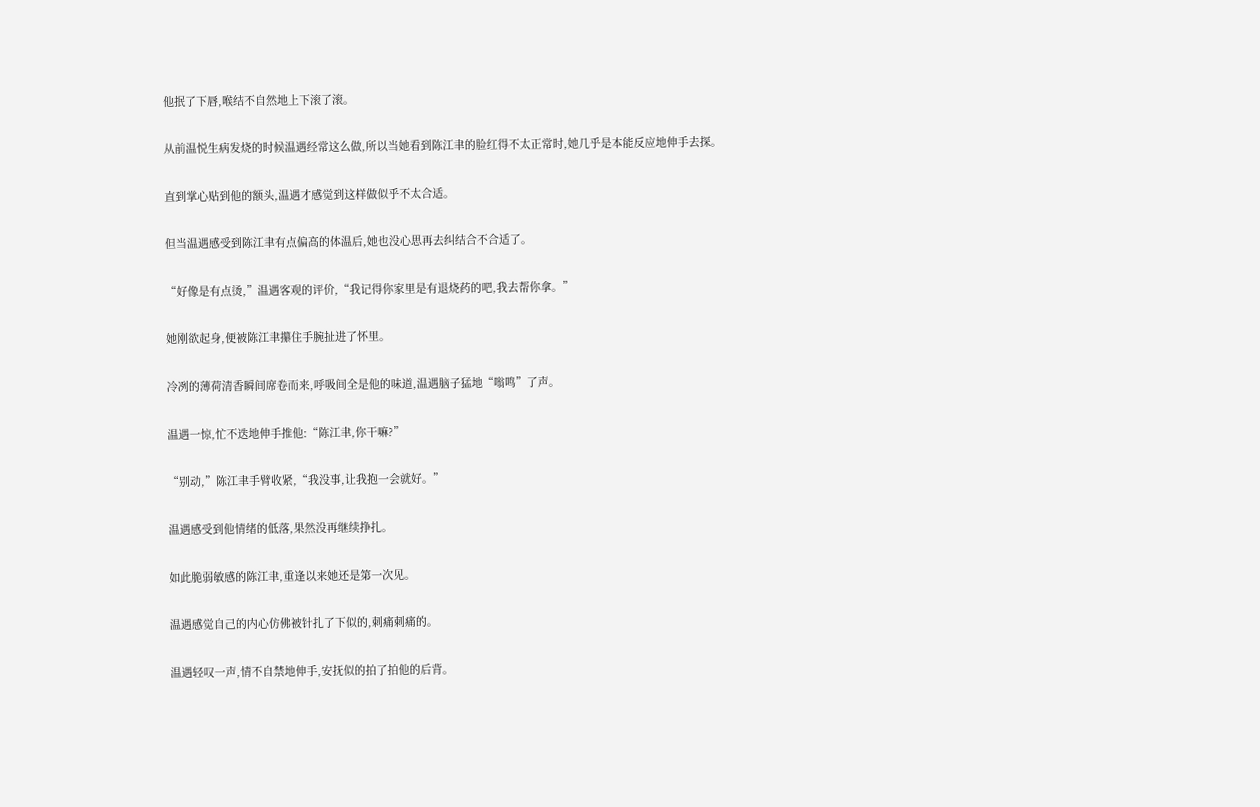他抿了下唇,喉结不自然地上下滚了滚。

从前温悦生病发烧的时候温遇经常这么做,所以当她看到陈江聿的脸红得不太正常时,她几乎是本能反应地伸手去探。

直到掌心贴到他的额头,温遇才感觉到这样做似乎不太合适。

但当温遇感受到陈江聿有点偏高的体温后,她也没心思再去纠结合不合适了。

“好像是有点烫,”温遇客观的评价,“我记得你家里是有退烧药的吧,我去帮你拿。”

她刚欲起身,便被陈江聿攥住手腕扯进了怀里。

冷冽的薄荷清香瞬间席卷而来,呼吸间全是他的味道,温遇脑子猛地“嗡鸣”了声。

温遇一惊,忙不迭地伸手推他:“陈江聿,你干嘛?”

“别动,”陈江聿手臂收紧,“我没事,让我抱一会就好。”

温遇感受到他情绪的低落,果然没再继续挣扎。

如此脆弱敏感的陈江聿,重逢以来她还是第一次见。

温遇感觉自己的内心仿佛被针扎了下似的,刺痛刺痛的。

温遇轻叹一声,情不自禁地伸手,安抚似的拍了拍他的后背。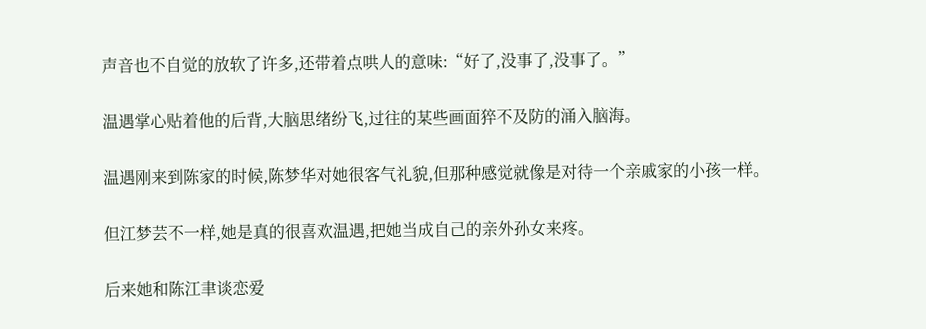声音也不自觉的放软了许多,还带着点哄人的意味:“好了,没事了,没事了。”

温遇掌心贴着他的后背,大脑思绪纷飞,过往的某些画面猝不及防的涌入脑海。

温遇刚来到陈家的时候,陈梦华对她很客气礼貌,但那种感觉就像是对待一个亲戚家的小孩一样。

但江梦芸不一样,她是真的很喜欢温遇,把她当成自己的亲外孙女来疼。

后来她和陈江聿谈恋爱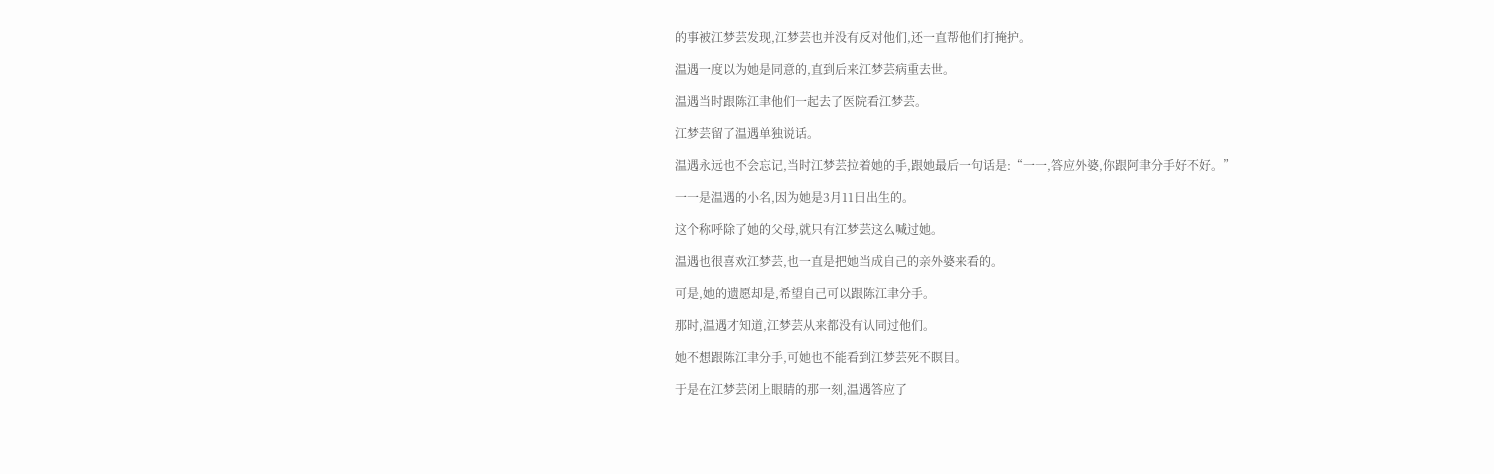的事被江梦芸发现,江梦芸也并没有反对他们,还一直帮他们打掩护。

温遇一度以为她是同意的,直到后来江梦芸病重去世。

温遇当时跟陈江聿他们一起去了医院看江梦芸。

江梦芸留了温遇单独说话。

温遇永远也不会忘记,当时江梦芸拉着她的手,跟她最后一句话是:“一一,答应外婆,你跟阿聿分手好不好。”

一一是温遇的小名,因为她是3月11日出生的。

这个称呼除了她的父母,就只有江梦芸这么喊过她。

温遇也很喜欢江梦芸,也一直是把她当成自己的亲外婆来看的。

可是,她的遗愿却是,希望自己可以跟陈江聿分手。

那时,温遇才知道,江梦芸从来都没有认同过他们。

她不想跟陈江聿分手,可她也不能看到江梦芸死不瞑目。

于是在江梦芸闭上眼睛的那一刻,温遇答应了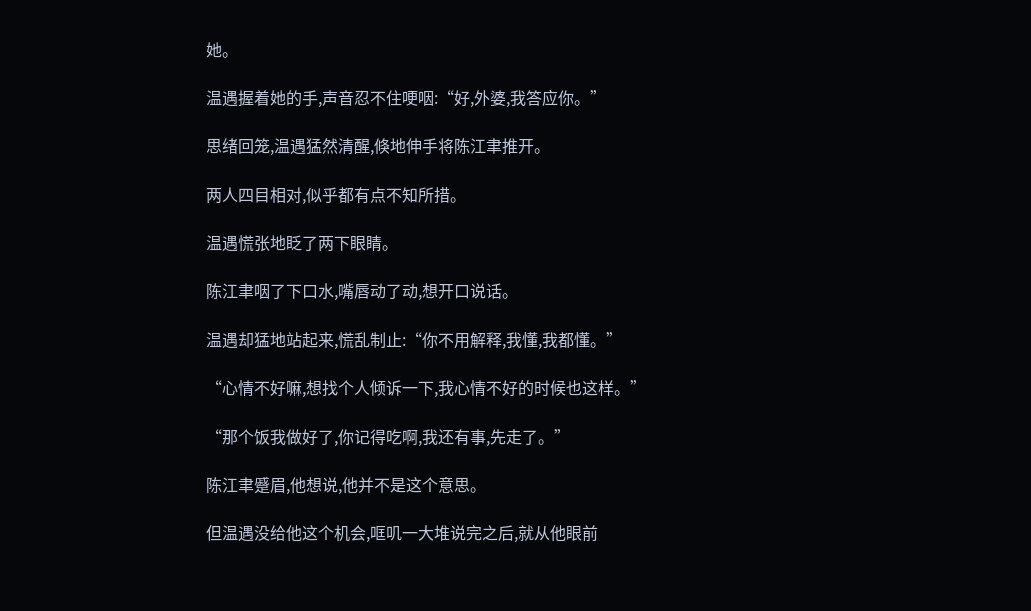她。

温遇握着她的手,声音忍不住哽咽:“好,外婆,我答应你。”

思绪回笼,温遇猛然清醒,倏地伸手将陈江聿推开。

两人四目相对,似乎都有点不知所措。

温遇慌张地眨了两下眼睛。

陈江聿咽了下口水,嘴唇动了动,想开口说话。

温遇却猛地站起来,慌乱制止:“你不用解释,我懂,我都懂。”

“心情不好嘛,想找个人倾诉一下,我心情不好的时候也这样。”

“那个饭我做好了,你记得吃啊,我还有事,先走了。”

陈江聿蹙眉,他想说,他并不是这个意思。

但温遇没给他这个机会,哐叽一大堆说完之后,就从他眼前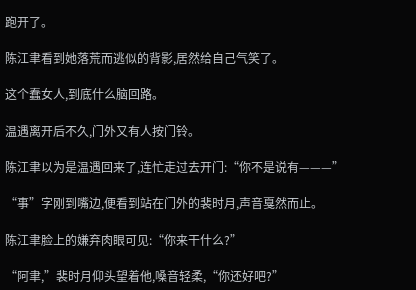跑开了。

陈江聿看到她落荒而逃似的背影,居然给自己气笑了。

这个蠢女人,到底什么脑回路。

温遇离开后不久,门外又有人按门铃。

陈江聿以为是温遇回来了,连忙走过去开门:“你不是说有———”

“事”字刚到嘴边,便看到站在门外的裴时月,声音戛然而止。

陈江聿脸上的嫌弃肉眼可见:“你来干什么?”

“阿聿,”裴时月仰头望着他,嗓音轻柔,“你还好吧?”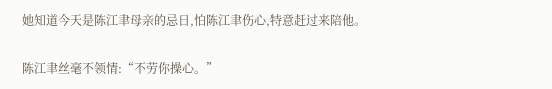她知道今天是陈江聿母亲的忌日,怕陈江聿伤心,特意赶过来陪他。

陈江聿丝毫不领情:“不劳你操心。”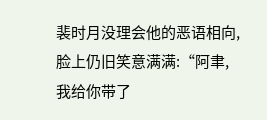裴时月没理会他的恶语相向,脸上仍旧笑意满满:“阿聿,我给你带了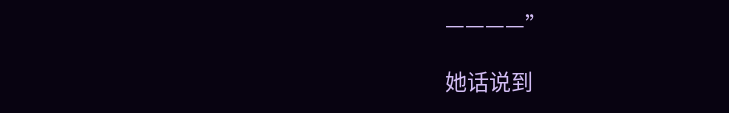————”

她话说到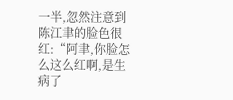一半,忽然注意到陈江聿的脸色很红:“阿聿,你脸怎么这么红啊,是生病了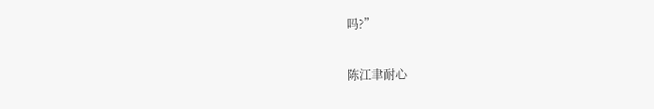吗?”

陈江聿耐心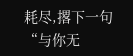耗尽,撂下一句“与你无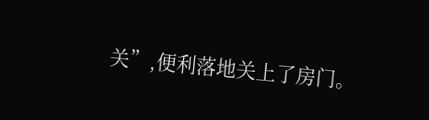关”,便利落地关上了房门。